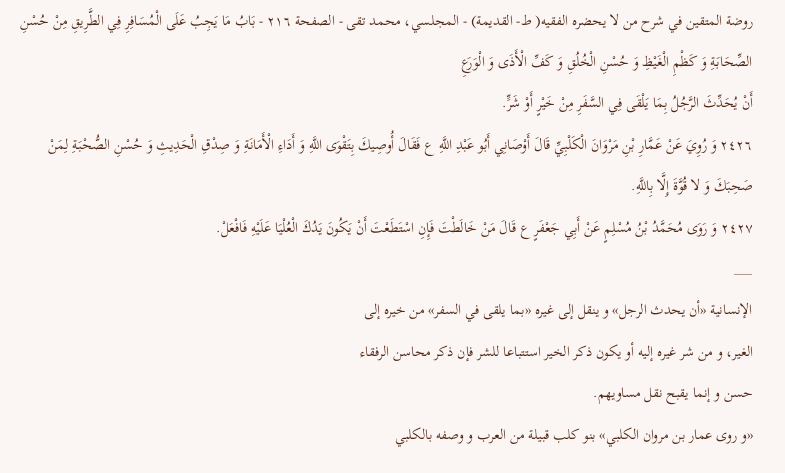روضة المتقين في شرح من لا يحضره الفقيه( ط- القديمة) - المجلسي، محمد تقى - الصفحة ٢١٦ - بَابُ مَا يَجِبُ عَلَى الْمُسَافِرِ فِي الطَّرِيقِ مِنْ حُسْنِ الصِّحَابَةِ وَ كَظْمِ الْغَيْظِ وَ حُسْنِ الْخُلُقِ وَ كَفِّ الْأَذَى وَ الْوَرَعِ
أَنْ يُحَدِّثَ الرَّجُلُ بِمَا يَلْقَى فِي السَّفَرِ مِنْ خَيْرٍ أَوْ شَرٍّ.
٢٤٢٦ وَ رُوِيَ عَنْ عَمَّارِ بْنِ مَرْوَانَ الْكَلْبِيِّ قَالَ أَوْصَانِي أَبُو عَبْدِ اللَّهِ ع فَقَالَ أُوصِيكَ بِتَقْوَى اللَّهِ وَ أَدَاءِ الْأَمَانَةِ وَ صِدْقِ الْحَدِيثِ وَ حُسْنِ الصُّحْبَةِ لِمَنْ صَحِبَكَ وَ لا قُوَّةَ إِلَّا بِاللَّهِ.
٢٤٢٧ وَ رَوَى مُحَمَّدُ بْنُ مُسْلِمٍ عَنْ أَبِي جَعْفَرٍ ع قَالَ مَنْ خَالَطْتَ فَإِنِ اسْتَطَعْتَ أَنْ يَكُونَ يَدُكَ الْعُلْيَا عَلَيْهِ فَافْعَلْ.
___
الإنسانية «أن يحدث الرجل» و ينقل إلى غيره «بما يلقى في السفر» من خيره إلى
الغير، و من شر غيره إليه أو يكون ذكر الخير استتباعا للشر فإن ذكر محاسن الرفقاء
حسن و إنما يقبح نقل مساويهم.
«و روى عمار بن مروان الكلبي» بنو كلب قبيلة من العرب و وصفه بالكلبي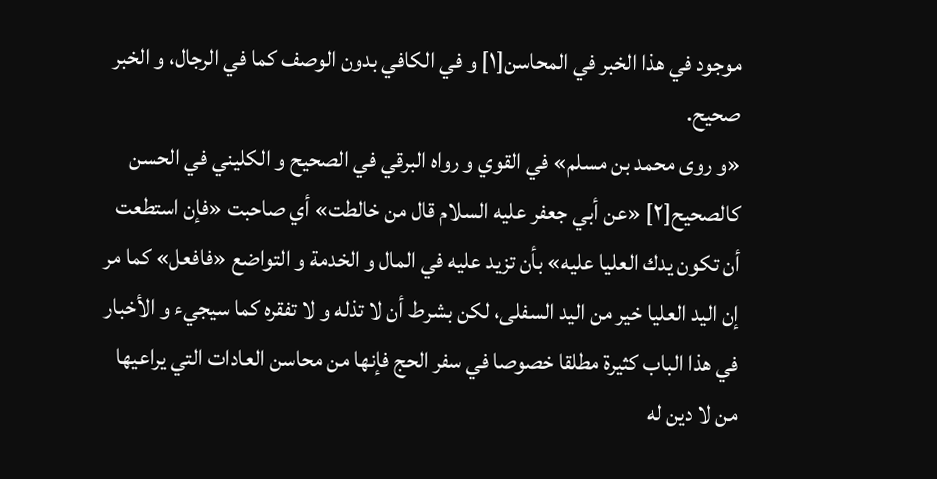موجود في هذا الخبر في المحاسن[١] و في الكافي بدون الوصف كما في الرجال، و الخبر صحيح.
«و روى محمد بن مسلم» في القوي و رواه البرقي في الصحيح و الكليني في الحسن كالصحيح[٢] «عن أبي جعفر عليه السلام قال من خالطت» أي صاحبت «فإن استطعت أن تكون يدك العليا عليه» بأن تزيد عليه في المال و الخدمة و التواضع «فافعل» كما مر إن اليد العليا خير من اليد السفلى، لكن بشرط أن لا تذله و لا تفقره كما سيجيء و الأخبار في هذا الباب كثيرة مطلقا خصوصا في سفر الحج فإنها من محاسن العادات التي يراعيها من لا دين له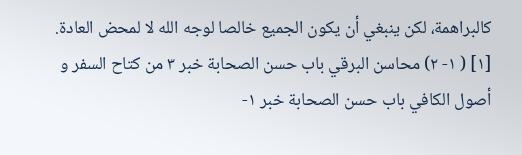كالبراهمة، لكن ينبغي أن يكون الجميع خالصا لوجه الله لا لمحض العادة.
[١] ( ١- ٢) محاسن البرقي باب حسن الصحابة خبر ٣ من كتاح السفر و أصول الكافي باب حسن الصحابة خبر ١-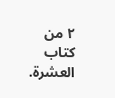٢ من كتاب العشرة.